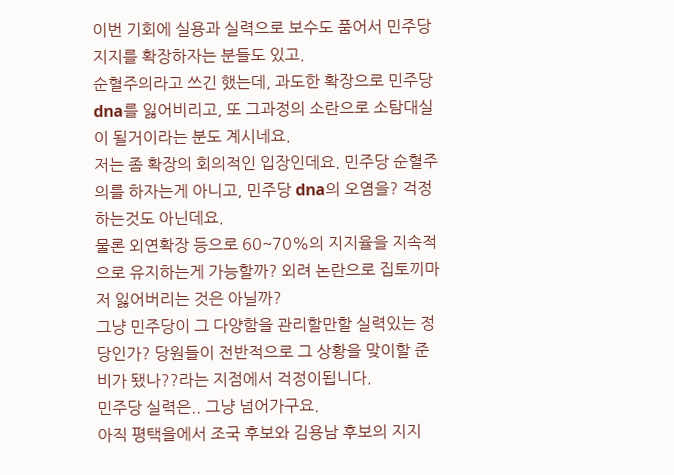이번 기회에 실용과 실력으로 보수도 품어서 민주당 지지를 확장하자는 분들도 있고.
순혈주의라고 쓰긴 했는데, 과도한 확장으로 민주당 dna를 잃어비리고, 또 그과정의 소란으로 소탐대실이 될거이라는 분도 계시네요.
저는 좀 확장의 회의적인 입장인데요. 민주당 순혈주의를 하자는게 아니고, 민주당 dna의 오염을? 걱정하는것도 아닌데요.
물론 외연확장 등으로 60~70%의 지지율을 지속적으로 유지하는게 가능할까? 외려 논란으로 집토끼마저 잃어버리는 것은 아닐까?
그냥 민주당이 그 다양함을 관리할만할 실력있는 정당인가? 당원들이 전반적으로 그 상황을 맞이할 준비가 됐나??라는 지점에서 걱정이됩니다.
민주당 실력은.. 그냥 넘어가구요.
아직 평택을에서 조국 후보와 김용남 후보의 지지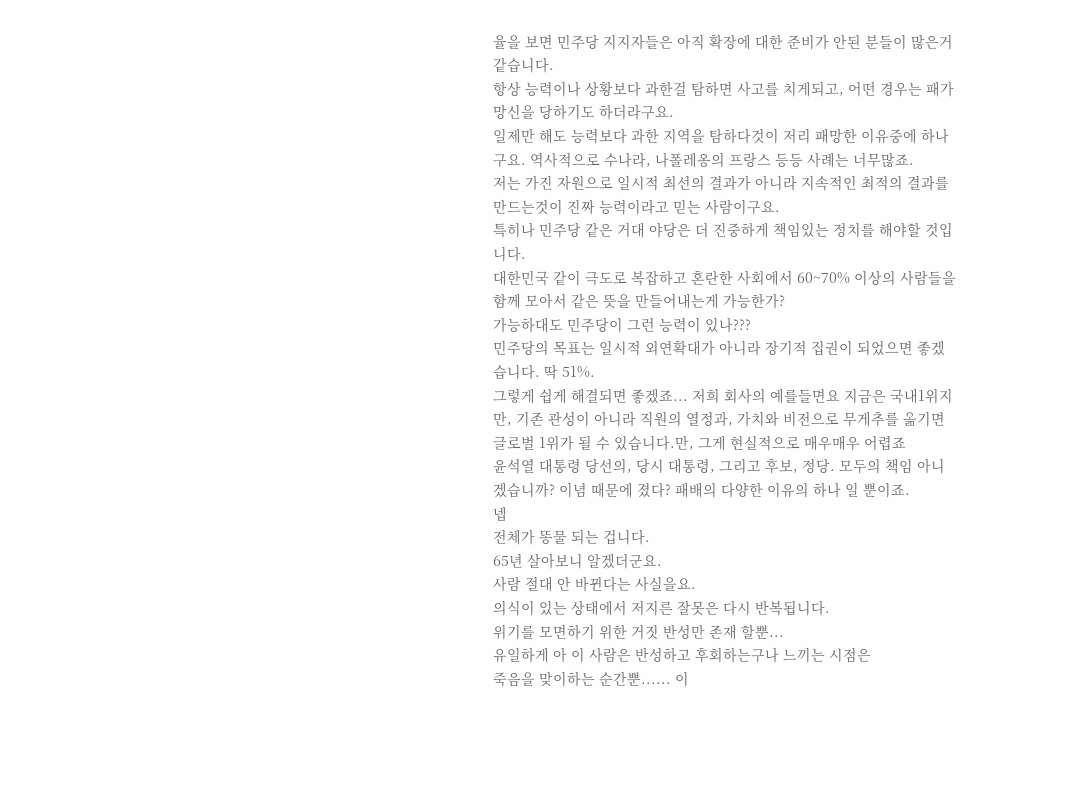율을 보면 민주당 지지자들은 아직 확장에 대한 준비가 안된 분들이 많은거 같습니다.
항상 능력이나 상황보다 과한걸 탐하면 사고를 치게되고, 어떤 경우는 패가망신을 당하기도 하더라구요.
일제만 해도 능력보다 과한 지역을 탐하다것이 저리 패망한 이유중에 하나구요. 역사적으로 수나라, 나폴레옹의 프랑스 등등 사례는 너무많죠.
저는 가진 자원으로 일시적 최선의 결과가 아니라 지속적인 최적의 결과를 만드는것이 진짜 능력이라고 믿는 사람이구요.
특히나 민주당 같은 거대 야당은 더 진중하게 책임있는 정치를 해야할 것입니다.
대한민국 같이 극도로 복잡하고 혼란한 사회에서 60~70% 이상의 사람들을 함께 모아서 같은 뜻을 만들어내는게 가능한가?
가능하대도 민주당이 그런 능력이 있나???
민주당의 목표는 일시적 외연확대가 아니라 장기적 집권이 되었으면 좋겠습니다. 딱 51%.
그렇게 쉽게 해결되면 좋겠죠... 저희 회사의 예를들면요 지금은 국내1위지만, 기존 관성이 아니라 직원의 열정과, 가치와 비전으로 무게추를 옮기면 글로벌 1위가 될 수 있습니다.만, 그게 현실적으로 매우매우 어렵죠
윤석열 대통령 당선의, 당시 대통령, 그리고 후보, 정당. 모두의 책임 아니겠습니까? 이념 때문에 졌다? 패배의 다양한 이유의 하나 일 뿐이죠.
넵
전체가 똥물 되는 겁니다.
65년 살아보니 알겠더군요.
사람 절대 안 바뀐다는 사실을요.
의식이 있는 상태에서 저지른 잘못은 다시 반복됩니다.
위기를 모면하기 위한 거짓 반성만 존재 할뿐...
유일하게 아 이 사람은 반성하고 후회하는구나 느끼는 시점은
죽음을 맞이하는 순간뿐...... 이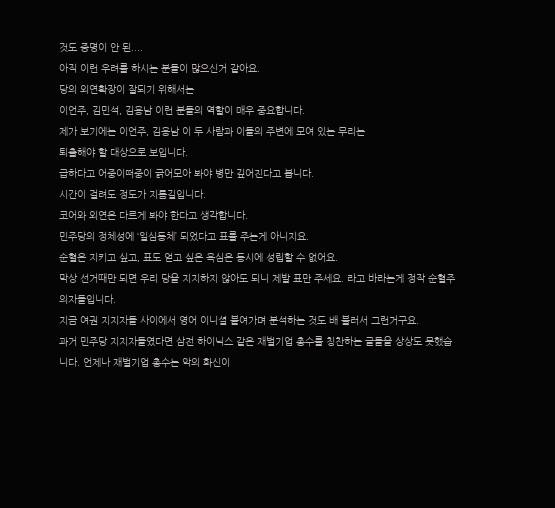것도 증명이 안 된....
아직 이런 우려를 하시는 분들이 많으신거 같아요.
당의 외연확장이 잘되기 위해서는
이언주, 김민석, 김용남 이런 분들의 역할이 매우 중요합니다.
제가 보기에는 이언주, 김용남 이 두 사람과 이들의 주변에 모여 있는 무리는
퇴출해야 할 대상으로 보입니다.
급하다고 어중이떠중이 긁어모아 봐야 병만 깊어진다고 봅니다.
시간이 걸려도 정도가 지름길입니다.
코어와 외연은 다르게 봐야 한다고 생각합니다.
민주당의 정체성에 ‘일심동체’ 되었다고 표를 주는게 아니지요.
순혈은 지키고 싶고, 표도 얻고 싶은 욕심은 동시에 성립할 수 없어요.
막상 선거때만 되면 우리 당을 지지하지 않아도 되니 제발 표만 주세요. 라고 바라는게 정작 순혈주의자들입니다.
지금 여권 지지자들 사이에서 영어 이니셜 붙여가며 분석하는 것도 배 불러서 그런거구요.
과거 민주당 지지자들였다면 삼전 하이닉스 같은 재벌기업 총수를 칭찬하는 글들을 상상도 못했습니다. 언제나 재벌기업 총수는 악의 화신이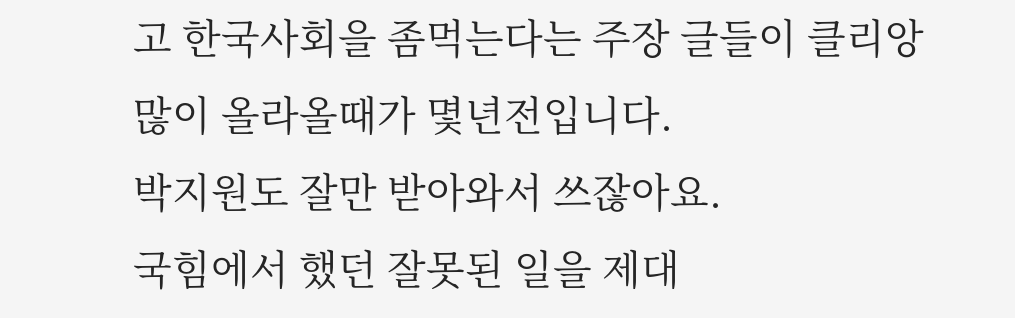고 한국사회을 좀먹는다는 주장 글들이 클리앙 많이 올라올때가 몇년전입니다.
박지원도 잘만 받아와서 쓰잖아요.
국힘에서 했던 잘못된 일을 제대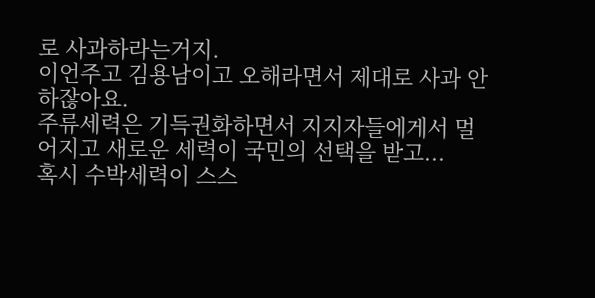로 사과하라는거지.
이언주고 김용남이고 오해라면서 제대로 사과 안하잖아요.
주류세력은 기득권화하면서 지지자들에게서 멀어지고 새로운 세력이 국민의 선택을 받고...
혹시 수박세력이 스스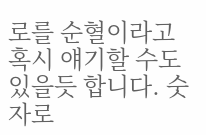로를 순혈이라고 혹시 얘기할 수도 있을듯 합니다. 숫자로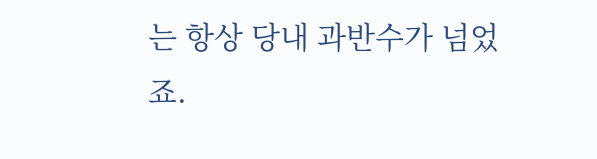는 항상 당내 과반수가 넘었죠.